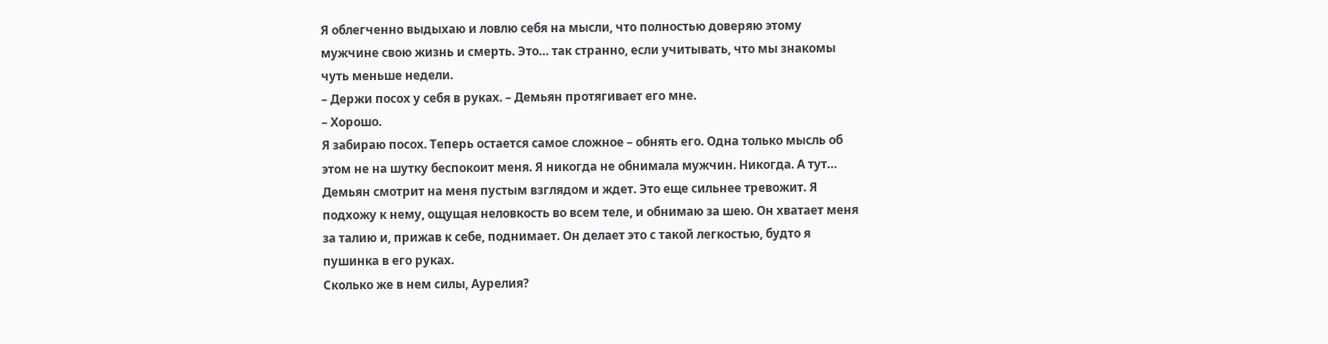Я облегченно выдыхаю и ловлю себя на мысли, что полностью доверяю этому мужчине свою жизнь и смерть. Это… так странно, если учитывать, что мы знакомы чуть меньше недели.
– Держи посох у себя в руках. – Демьян протягивает его мне.
– Хорошо.
Я забираю посох. Теперь остается самое сложное – обнять его. Одна только мысль об этом не на шутку беспокоит меня. Я никогда не обнимала мужчин. Никогда. А тут…
Демьян смотрит на меня пустым взглядом и ждет. Это еще сильнее тревожит. Я подхожу к нему, ощущая неловкость во всем теле, и обнимаю за шею. Он хватает меня за талию и, прижав к себе, поднимает. Он делает это с такой легкостью, будто я пушинка в его руках.
Сколько же в нем силы, Аурелия?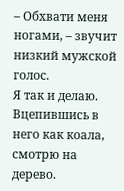– Обхвати меня ногами, – звучит низкий мужской голос.
Я так и делаю. Вцепившись в него как коала, смотрю на дерево.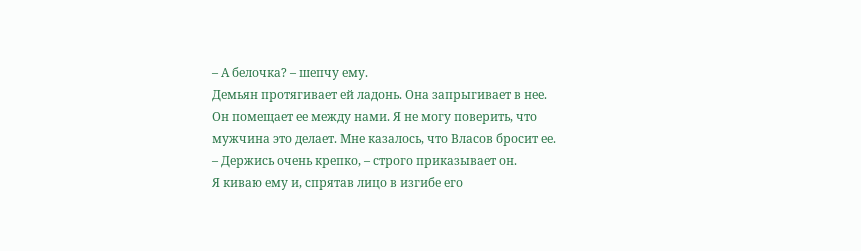– А белочка? – шепчу ему.
Демьян протягивает ей ладонь. Она запрыгивает в нее. Он помещает ее между нами. Я не могу поверить, что мужчина это делает. Мне казалось, что Власов бросит ее.
– Держись очень крепко, – строго приказывает он.
Я киваю ему и, спрятав лицо в изгибе его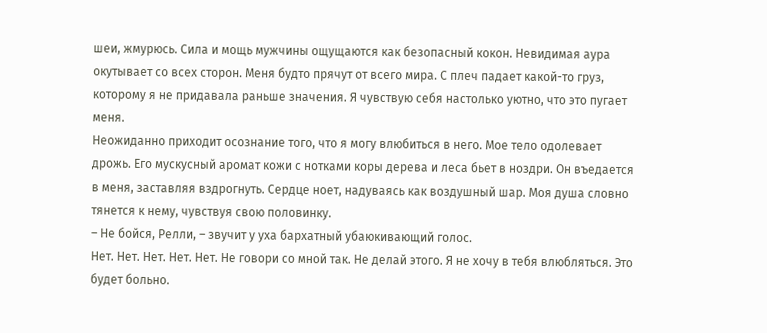шеи, жмурюсь. Сила и мощь мужчины ощущаются как безопасный кокон. Невидимая аура окутывает со всех сторон. Меня будто прячут от всего мира. С плеч падает какой-то груз, которому я не придавала раньше значения. Я чувствую себя настолько уютно, что это пугает меня.
Неожиданно приходит осознание того, что я могу влюбиться в него. Мое тело одолевает дрожь. Его мускусный аромат кожи с нотками коры дерева и леса бьет в ноздри. Он въедается в меня, заставляя вздрогнуть. Сердце ноет, надуваясь как воздушный шар. Моя душа словно тянется к нему, чувствуя свою половинку.
– Не бойся, Релли, – звучит у уха бархатный убаюкивающий голос.
Нет. Нет. Нет. Нет. Нет. Не говори со мной так. Не делай этого. Я не хочу в тебя влюбляться. Это будет больно.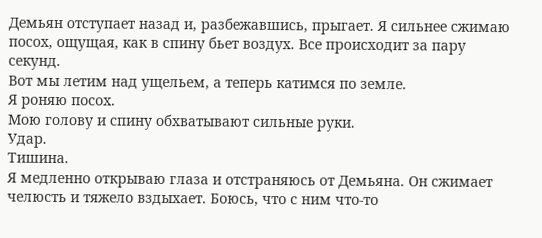Демьян отступает назад и, разбежавшись, прыгает. Я сильнее сжимаю посох, ощущая, как в спину бьет воздух. Все происходит за пару секунд.
Вот мы летим над ущельем, а теперь катимся по земле.
Я роняю посох.
Мою голову и спину обхватывают сильные руки.
Удар.
Тишина.
Я медленно открываю глаза и отстраняюсь от Демьяна. Он сжимает челюсть и тяжело вздыхает. Боюсь, что с ним что-то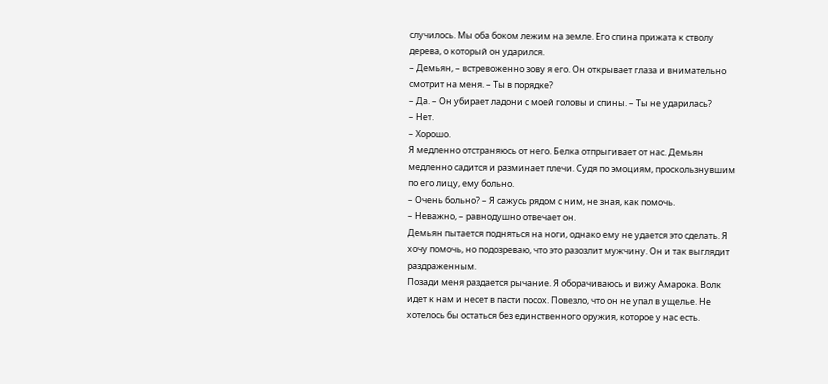случилось. Мы оба боком лежим на земле. Его спина прижата к стволу дерева, о который он ударился.
– Демьян, – встревоженно зову я его. Он открывает глаза и внимательно смотрит на меня. – Ты в порядке?
– Да. – Он убирает ладони с моей головы и спины. – Ты не ударилась?
– Нет.
– Хорошо.
Я медленно отстраняюсь от него. Белка отпрыгивает от нас. Демьян медленно садится и разминает плечи. Судя по эмоциям, проскользнувшим по его лицу, ему больно.
– Очень больно? – Я сажусь рядом с ним, не зная, как помочь.
– Неважно, – равнодушно отвечает он.
Демьян пытается подняться на ноги, однако ему не удается это сделать. Я хочу помочь, но подозреваю, что это разозлит мужчину. Он и так выглядит раздраженным.
Позади меня раздается рычание. Я оборачиваюсь и вижу Амарока. Волк идет к нам и несет в пасти посох. Повезло, что он не упал в ущелье. Не хотелось бы остаться без единственного оружия, которое у нас есть.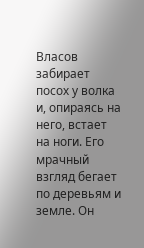Власов забирает посох у волка и, опираясь на него, встает на ноги. Его мрачный взгляд бегает по деревьям и земле. Он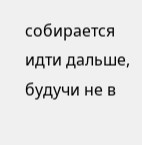собирается идти дальше, будучи не в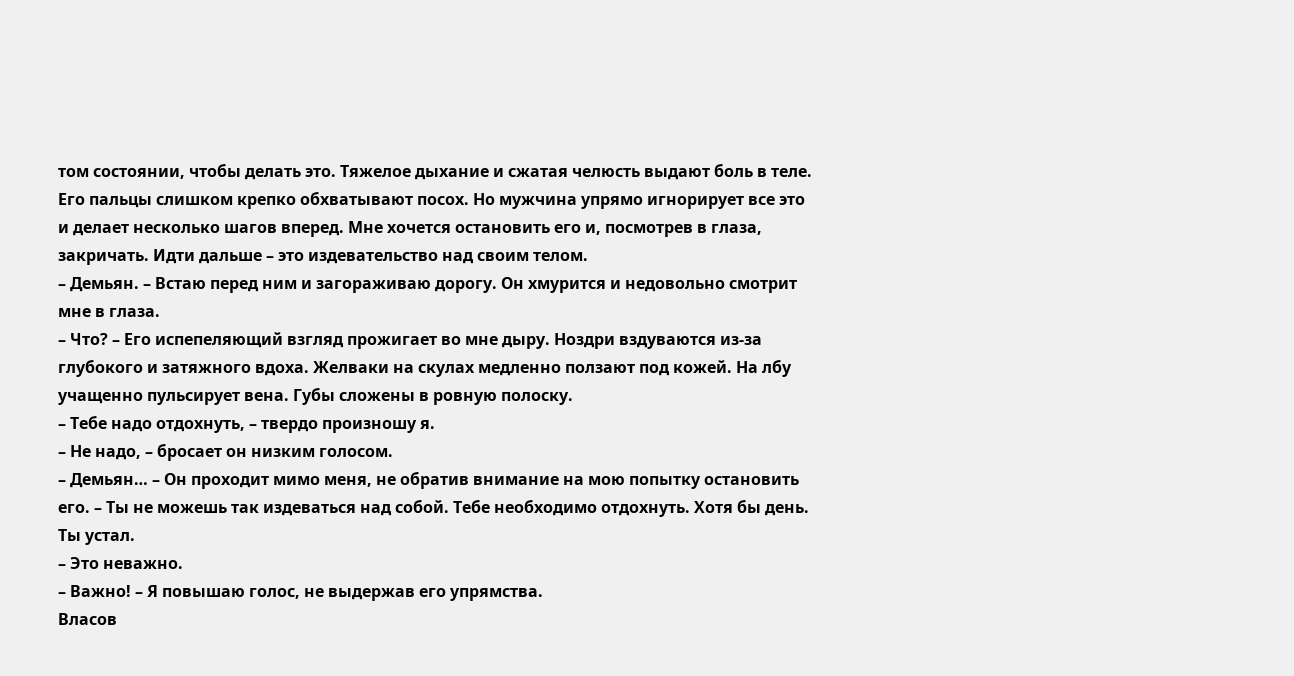том состоянии, чтобы делать это. Тяжелое дыхание и сжатая челюсть выдают боль в теле. Его пальцы слишком крепко обхватывают посох. Но мужчина упрямо игнорирует все это и делает несколько шагов вперед. Мне хочется остановить его и, посмотрев в глаза, закричать. Идти дальше – это издевательство над своим телом.
– Демьян. – Встаю перед ним и загораживаю дорогу. Он хмурится и недовольно смотрит мне в глаза.
– Что? – Его испепеляющий взгляд прожигает во мне дыру. Ноздри вздуваются из-за глубокого и затяжного вдоха. Желваки на скулах медленно ползают под кожей. На лбу учащенно пульсирует вена. Губы сложены в ровную полоску.
– Тебе надо отдохнуть, – твердо произношу я.
– Не надо, – бросает он низким голосом.
– Демьян… – Он проходит мимо меня, не обратив внимание на мою попытку остановить его. – Ты не можешь так издеваться над собой. Тебе необходимо отдохнуть. Хотя бы день. Ты устал.
– Это неважно.
– Важно! – Я повышаю голос, не выдержав его упрямства.
Власов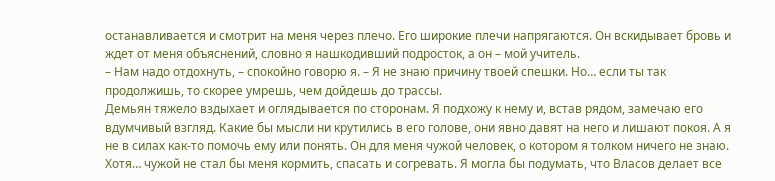останавливается и смотрит на меня через плечо. Его широкие плечи напрягаются. Он вскидывает бровь и ждет от меня объяснений, словно я нашкодивший подросток, а он – мой учитель.
– Нам надо отдохнуть, – спокойно говорю я. – Я не знаю причину твоей спешки. Но… если ты так продолжишь, то скорее умрешь, чем дойдешь до трассы.
Демьян тяжело вздыхает и оглядывается по сторонам. Я подхожу к нему и, встав рядом, замечаю его вдумчивый взгляд. Какие бы мысли ни крутились в его голове, они явно давят на него и лишают покоя. А я не в силах как-то помочь ему или понять. Он для меня чужой человек, о котором я толком ничего не знаю. Хотя… чужой не стал бы меня кормить, спасать и согревать. Я могла бы подумать, что Власов делает все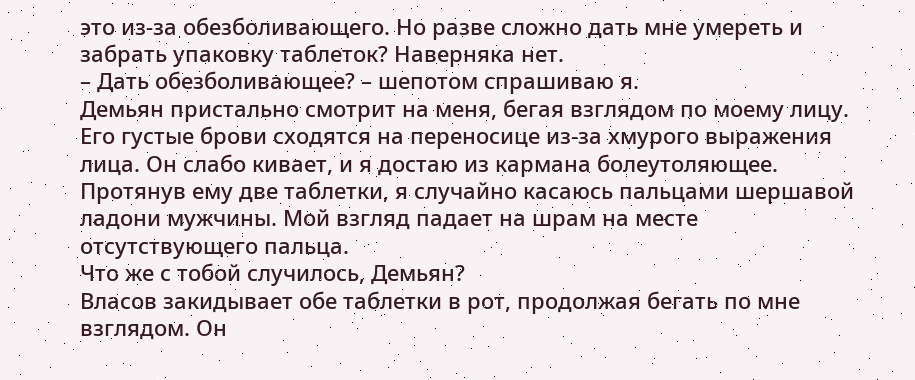это из-за обезболивающего. Но разве сложно дать мне умереть и забрать упаковку таблеток? Наверняка нет.
– Дать обезболивающее? – шепотом спрашиваю я.
Демьян пристально смотрит на меня, бегая взглядом по моему лицу. Его густые брови сходятся на переносице из-за хмурого выражения лица. Он слабо кивает, и я достаю из кармана болеутоляющее. Протянув ему две таблетки, я случайно касаюсь пальцами шершавой ладони мужчины. Мой взгляд падает на шрам на месте отсутствующего пальца.
Что же с тобой случилось, Демьян?
Власов закидывает обе таблетки в рот, продолжая бегать по мне взглядом. Он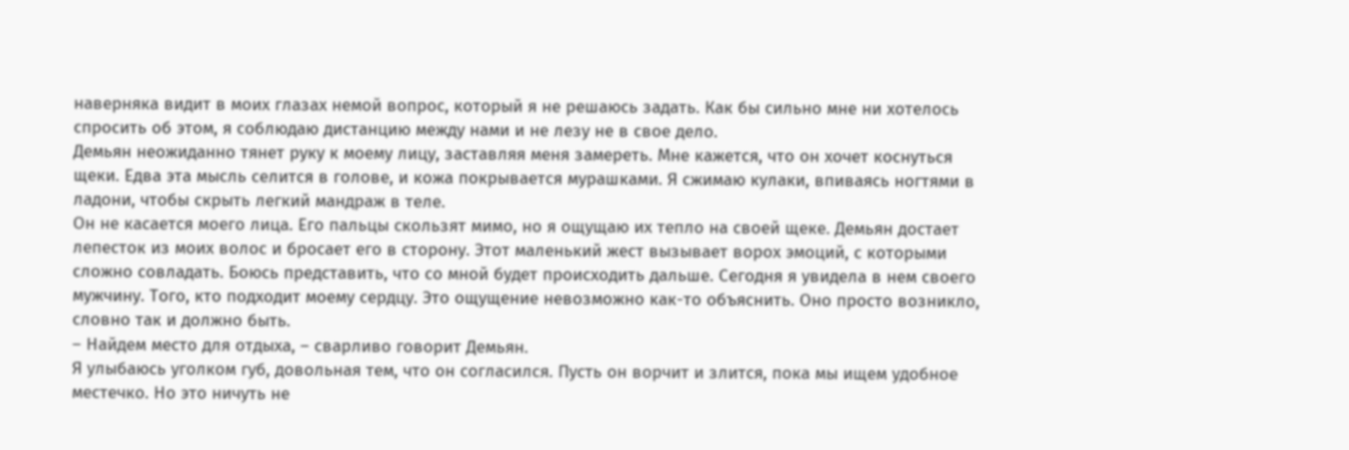наверняка видит в моих глазах немой вопрос, который я не решаюсь задать. Как бы сильно мне ни хотелось спросить об этом, я соблюдаю дистанцию между нами и не лезу не в свое дело.
Демьян неожиданно тянет руку к моему лицу, заставляя меня замереть. Мне кажется, что он хочет коснуться щеки. Едва эта мысль селится в голове, и кожа покрывается мурашками. Я сжимаю кулаки, впиваясь ногтями в ладони, чтобы скрыть легкий мандраж в теле.
Он не касается моего лица. Его пальцы скользят мимо, но я ощущаю их тепло на своей щеке. Демьян достает лепесток из моих волос и бросает его в сторону. Этот маленький жест вызывает ворох эмоций, с которыми сложно совладать. Боюсь представить, что со мной будет происходить дальше. Сегодня я увидела в нем своего мужчину. Того, кто подходит моему сердцу. Это ощущение невозможно как-то объяснить. Оно просто возникло, словно так и должно быть.
– Найдем место для отдыха, – сварливо говорит Демьян.
Я улыбаюсь уголком губ, довольная тем, что он согласился. Пусть он ворчит и злится, пока мы ищем удобное местечко. Но это ничуть не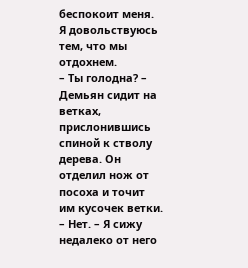беспокоит меня. Я довольствуюсь тем, что мы отдохнем.
– Ты голодна? – Демьян сидит на ветках, прислонившись спиной к стволу дерева. Он отделил нож от посоха и точит им кусочек ветки.
– Нет. – Я сижу недалеко от него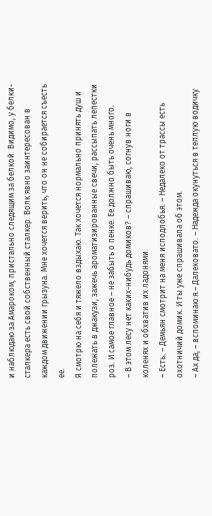и наблюдаю за Амароком, пристально следящим за белкой. Видимо, у белки-сталкера есть свой собственный сталкер. Волк явно заинтересован в каждом движении грызуна. Мне хочется верить, что он не собирается съесть ее.
Я смотрю на себя и тяжело вздыхаю. Так хочется нормально принять душ и полежать в джакузи, зажечь ароматизированные свечи, рассыпать лепестки роз. И самое главное – не забыть о пенке. Ее должно быть очень много.
– В этом лесу нет каких-нибудь домиков? – спрашиваю, согнув ноги в коленях и обхватив их ладонями.
– Есть. – Демьян смотрит на меня исподлобья. – Недалеко от трассы есть охотничий домик. И ты уже спрашивала об этом.
– Ах да, – вспоминаю я.– Далековато. – Надежда окунуться в теплую водичку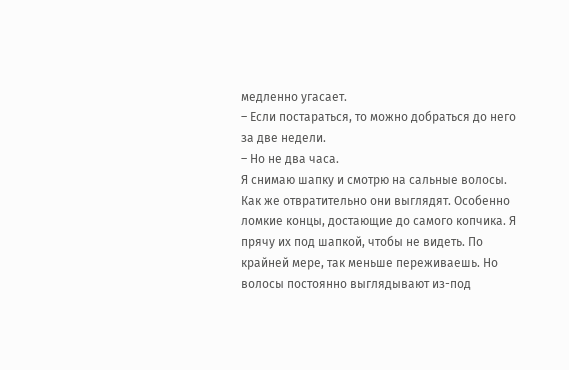медленно угасает.
– Если постараться, то можно добраться до него за две недели.
– Но не два часа.
Я снимаю шапку и смотрю на сальные волосы. Как же отвратительно они выглядят. Особенно ломкие концы, достающие до самого копчика. Я прячу их под шапкой, чтобы не видеть. По крайней мере, так меньше переживаешь. Но волосы постоянно выглядывают из-под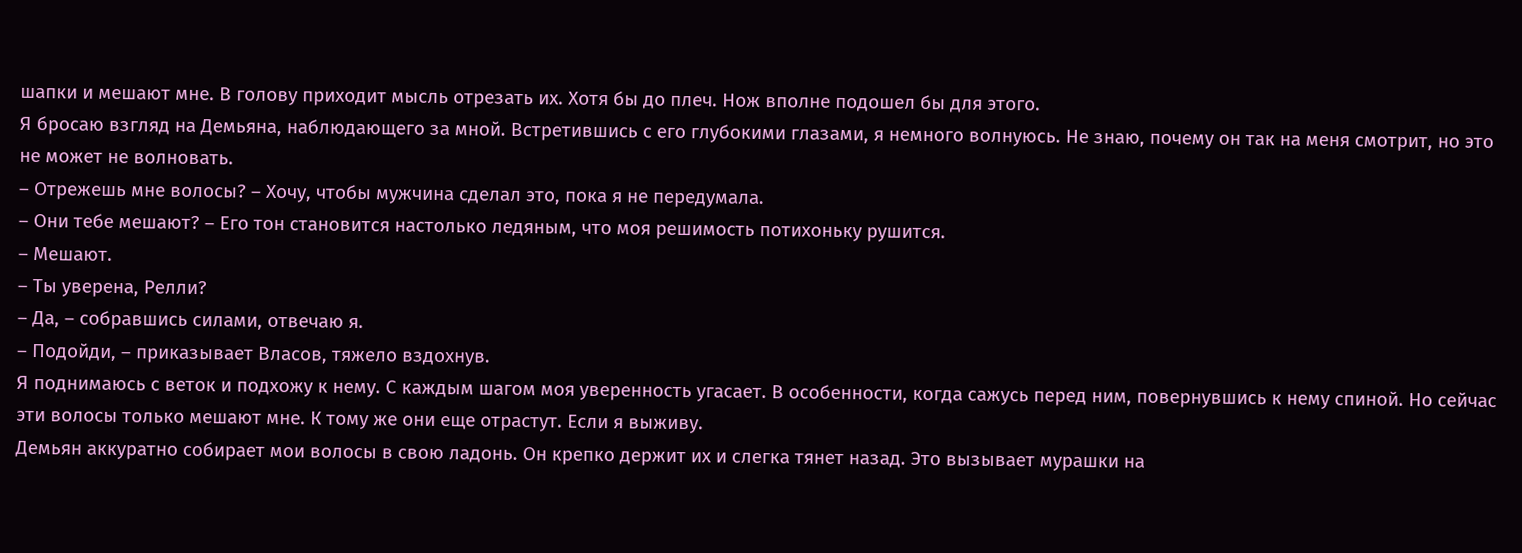шапки и мешают мне. В голову приходит мысль отрезать их. Хотя бы до плеч. Нож вполне подошел бы для этого.
Я бросаю взгляд на Демьяна, наблюдающего за мной. Встретившись с его глубокими глазами, я немного волнуюсь. Не знаю, почему он так на меня смотрит, но это не может не волновать.
– Отрежешь мне волосы? – Хочу, чтобы мужчина сделал это, пока я не передумала.
– Они тебе мешают? – Его тон становится настолько ледяным, что моя решимость потихоньку рушится.
– Мешают.
– Ты уверена, Релли?
– Да, – собравшись силами, отвечаю я.
– Подойди, – приказывает Власов, тяжело вздохнув.
Я поднимаюсь с веток и подхожу к нему. С каждым шагом моя уверенность угасает. В особенности, когда сажусь перед ним, повернувшись к нему спиной. Но сейчас эти волосы только мешают мне. К тому же они еще отрастут. Если я выживу.
Демьян аккуратно собирает мои волосы в свою ладонь. Он крепко держит их и слегка тянет назад. Это вызывает мурашки на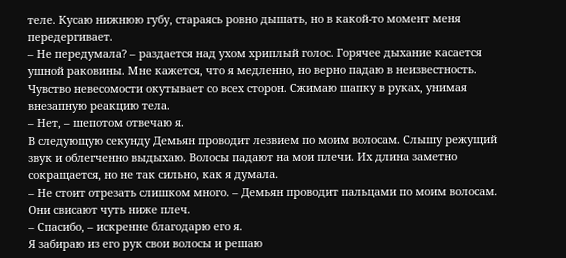теле. Кусаю нижнюю губу, стараясь ровно дышать, но в какой-то момент меня передергивает.
– Не передумала? – раздается над ухом хриплый голос. Горячее дыхание касается ушной раковины. Мне кажется, что я медленно, но верно падаю в неизвестность. Чувство невесомости окутывает со всех сторон. Сжимаю шапку в руках, унимая внезапную реакцию тела.
– Нет, – шепотом отвечаю я.
В следующую секунду Демьян проводит лезвием по моим волосам. Слышу режущий звук и облегченно выдыхаю. Волосы падают на мои плечи. Их длина заметно сокращается, но не так сильно, как я думала.
– Не стоит отрезать слишком много. – Демьян проводит пальцами по моим волосам. Они свисают чуть ниже плеч.
– Спасибо, – искренне благодарю его я.
Я забираю из его рук свои волосы и решаю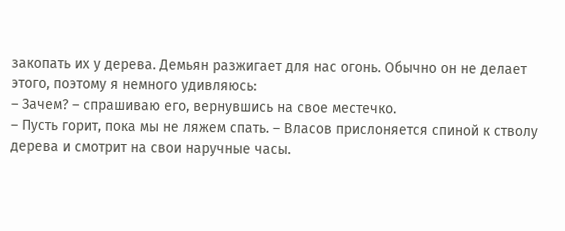закопать их у дерева. Демьян разжигает для нас огонь. Обычно он не делает этого, поэтому я немного удивляюсь:
– Зачем? – спрашиваю его, вернувшись на свое местечко.
– Пусть горит, пока мы не ляжем спать. – Власов прислоняется спиной к стволу дерева и смотрит на свои наручные часы.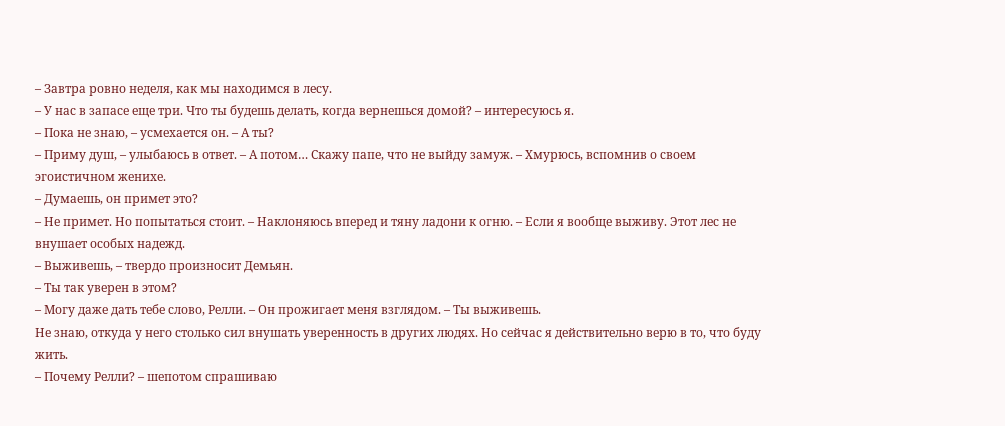– Завтра ровно неделя, как мы находимся в лесу.
– У нас в запасе еще три. Что ты будешь делать, когда вернешься домой? – интересуюсь я.
– Пока не знаю, – усмехается он. – А ты?
– Приму душ, – улыбаюсь в ответ. – А потом… Скажу папе, что не выйду замуж. – Хмурюсь, вспомнив о своем эгоистичном женихе.
– Думаешь, он примет это?
– Не примет. Но попытаться стоит. – Наклоняюсь вперед и тяну ладони к огню. – Если я вообще выживу. Этот лес не внушает особых надежд.
– Выживешь, – твердо произносит Демьян.
– Ты так уверен в этом?
– Могу даже дать тебе слово, Релли. – Он прожигает меня взглядом. – Ты выживешь.
Не знаю, откуда у него столько сил внушать уверенность в других людях. Но сейчас я действительно верю в то, что буду жить.
– Почему Релли? – шепотом спрашиваю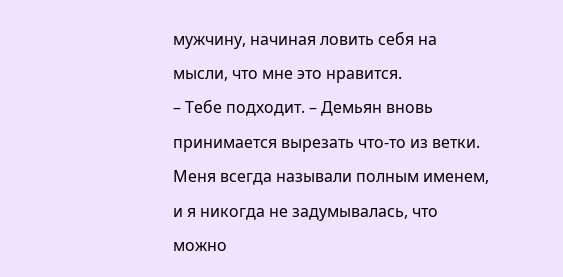мужчину, начиная ловить себя на мысли, что мне это нравится.
– Тебе подходит. – Демьян вновь принимается вырезать что-то из ветки.
Меня всегда называли полным именем, и я никогда не задумывалась, что можно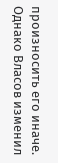произносить его иначе. Однако Власов изменил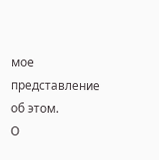мое представление об этом.
О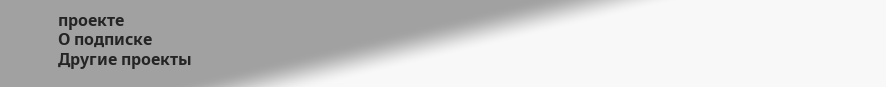проекте
О подписке
Другие проекты